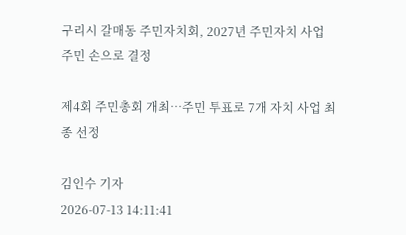구리시 갈매동 주민자치회, 2027년 주민자치 사업 주민 손으로 결정

제4회 주민총회 개최…주민 투표로 7개 자치 사업 최종 선정

김인수 기자
2026-07-13 14:11:41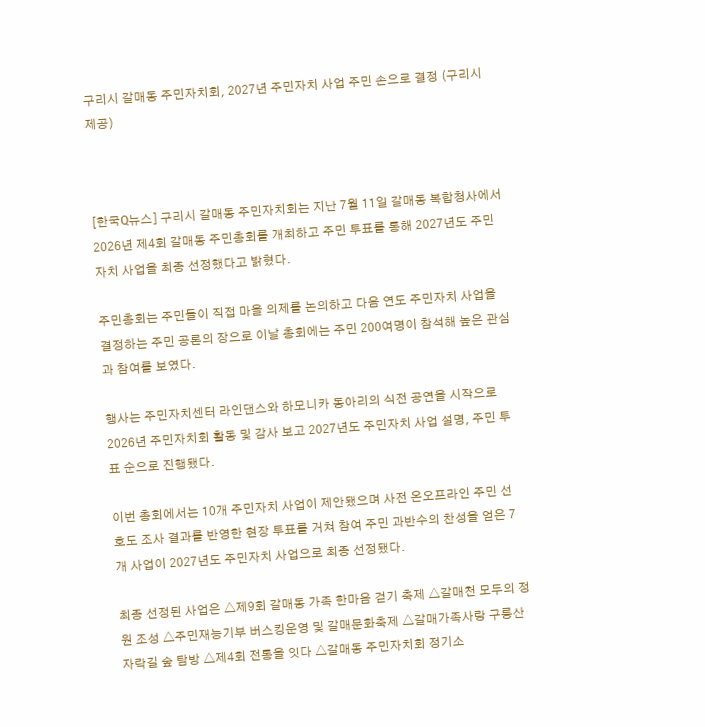구리시 갈매동 주민자치회, 2027년 주민자치 사업 주민 손으로 결정 (구리시 제공)



[한국Q뉴스] 구리시 갈매동 주민자치회는 지난 7월 11일 갈매동 복합청사에서 2026년 제4회 갈매동 주민총회를 개최하고 주민 투표를 통해 2027년도 주민자치 사업을 최종 선정했다고 밝혔다.

주민총회는 주민들이 직접 마을 의제를 논의하고 다음 연도 주민자치 사업을 결정하는 주민 공론의 장으로 이날 총회에는 주민 200여명이 참석해 높은 관심과 참여를 보였다.

행사는 주민자치센터 라인댄스와 하모니카 동아리의 식전 공연을 시작으로 2026년 주민자치회 활동 및 감사 보고 2027년도 주민자치 사업 설명, 주민 투표 순으로 진행됐다.

이번 총회에서는 10개 주민자치 사업이 제안됐으며 사전 온오프라인 주민 선호도 조사 결과를 반영한 현장 투표를 거쳐 참여 주민 과반수의 찬성을 얻은 7개 사업이 2027년도 주민자치 사업으로 최종 선정됐다.

최종 선정된 사업은 △제9회 갈매동 가족 한마음 걷기 축제 △갈매천 모두의 정원 조성 △주민재능기부 버스킹운영 및 갈매문화축제 △갈매가족사랑 구릉산자락길 숲 탐방 △제4회 전통을 잇다 △갈매동 주민자치회 정기소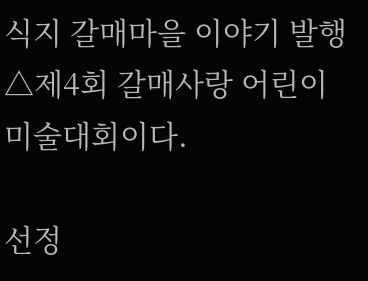식지 갈매마을 이야기 발행 △제4회 갈매사랑 어린이 미술대회이다.

선정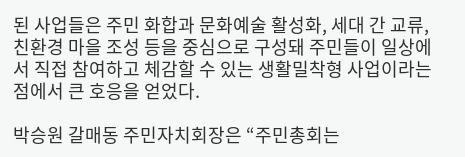된 사업들은 주민 화합과 문화예술 활성화, 세대 간 교류, 친환경 마을 조성 등을 중심으로 구성돼 주민들이 일상에서 직접 참여하고 체감할 수 있는 생활밀착형 사업이라는 점에서 큰 호응을 얻었다.

박승원 갈매동 주민자치회장은 “주민총회는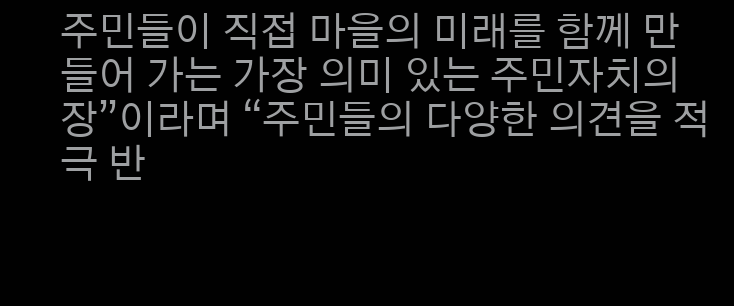주민들이 직접 마을의 미래를 함께 만들어 가는 가장 의미 있는 주민자치의 장”이라며 “주민들의 다양한 의견을 적극 반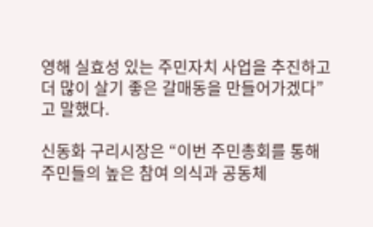영해 실효성 있는 주민자치 사업을 추진하고 더 많이 살기 좋은 갈매동을 만들어가겠다”고 말했다.

신동화 구리시장은 “이번 주민총회를 통해 주민들의 높은 참여 의식과 공동체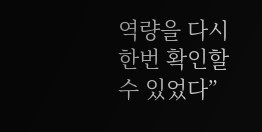역량을 다시 한번 확인할 수 있었다”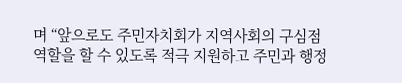며 “앞으로도 주민자치회가 지역사회의 구심점 역할을 할 수 있도록 적극 지원하고 주민과 행정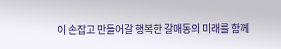이 손잡고 만들어갈 행복한 갈매동의 미래를 함께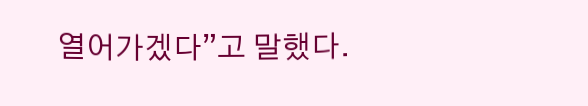열어가겠다”고 말했다.